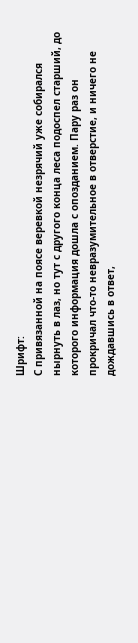Шрифт:
С привязанной на поясе веревкой незрячий уже собирался нырнуть в лаз, но тут с другого конца леса подоспел старший, до которого информация дошла с опозданием. Пару раз он прокричал что-то невразумительное в отверстие, и ничего не дождавшись в ответ,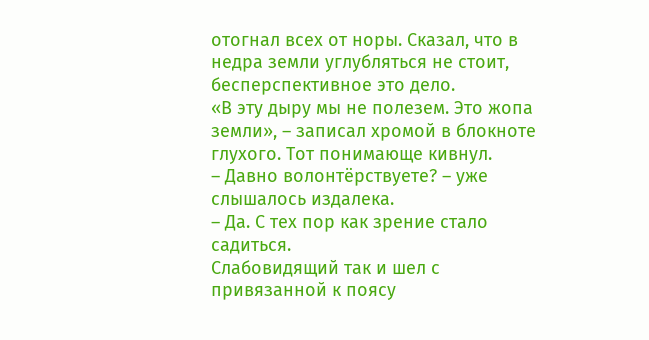отогнал всех от норы. Сказал, что в недра земли углубляться не стоит, бесперспективное это дело.
«В эту дыру мы не полезем. Это жопа земли», – записал хромой в блокноте глухого. Тот понимающе кивнул.
– Давно волонтёрствуете? – уже слышалось издалека.
– Да. С тех пор как зрение стало садиться.
Слабовидящий так и шел с привязанной к поясу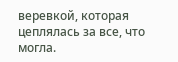веревкой, которая цеплялась за все, что могла.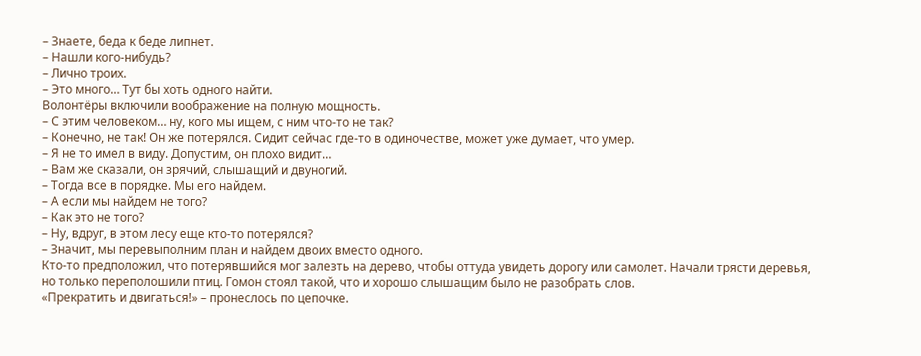– Знаете, беда к беде липнет.
– Нашли кого-нибудь?
– Лично троих.
– Это много… Тут бы хоть одного найти.
Волонтёры включили воображение на полную мощность.
– С этим человеком… ну, кого мы ищем, с ним что-то не так?
– Конечно, не так! Он же потерялся. Сидит сейчас где-то в одиночестве, может уже думает, что умер.
– Я не то имел в виду. Допустим, он плохо видит…
– Вам же сказали, он зрячий, слышащий и двуногий.
– Тогда все в порядке. Мы его найдем.
– А если мы найдем не того?
– Как это не того?
– Ну, вдруг, в этом лесу еще кто-то потерялся?
– Значит, мы перевыполним план и найдем двоих вместо одного.
Кто-то предположил, что потерявшийся мог залезть на дерево, чтобы оттуда увидеть дорогу или самолет. Начали трясти деревья, но только переполошили птиц. Гомон стоял такой, что и хорошо слышащим было не разобрать слов.
«Прекратить и двигаться!» – пронеслось по цепочке.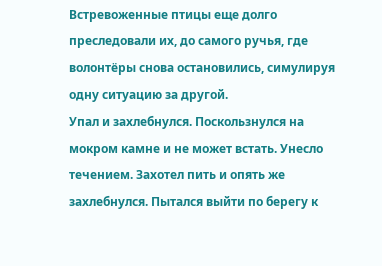Встревоженные птицы еще долго преследовали их, до самого ручья, где волонтёры снова остановились, симулируя одну ситуацию за другой.
Упал и захлебнулся. Поскользнулся на мокром камне и не может встать. Унесло течением. Захотел пить и опять же захлебнулся. Пытался выйти по берегу к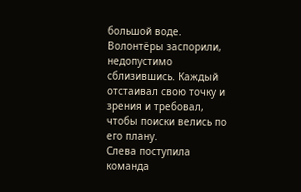большой воде. Волонтёры заспорили, недопустимо сблизившись. Каждый отстаивал свою точку и зрения и требовал, чтобы поиски велись по его плану.
Слева поступила команда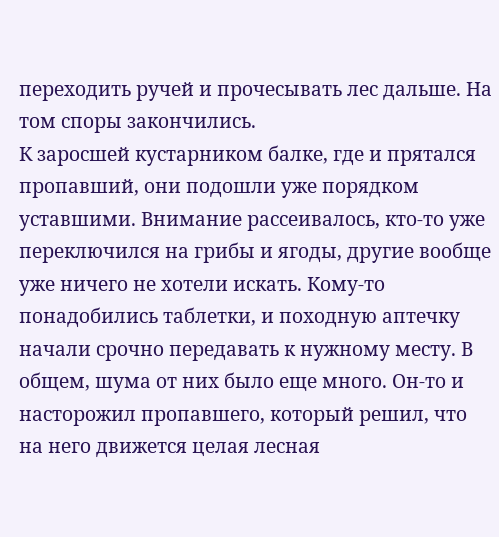переходить ручей и прочесывать лес дальше. На том споры закончились.
К заросшей кустарником балке, где и прятался пропавший, они подошли уже порядком уставшими. Внимание рассеивалось, кто-то уже переключился на грибы и ягоды, другие вообще уже ничего не хотели искать. Кому-то понадобились таблетки, и походную аптечку начали срочно передавать к нужному месту. В общем, шума от них было еще много. Он-то и насторожил пропавшего, который решил, что на него движется целая лесная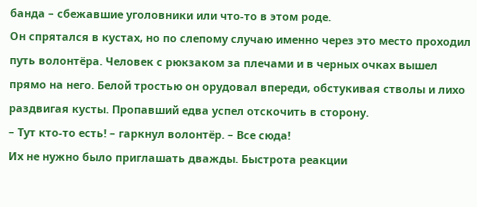банда – сбежавшие уголовники или что-то в этом роде.
Он спрятался в кустах, но по слепому случаю именно через это место проходил путь волонтёра. Человек с рюкзаком за плечами и в черных очках вышел прямо на него. Белой тростью он орудовал впереди, обстукивая стволы и лихо раздвигая кусты. Пропавший едва успел отскочить в сторону.
– Тут кто-то есть! – гаркнул волонтёр. – Все сюда!
Их не нужно было приглашать дважды. Быстрота реакции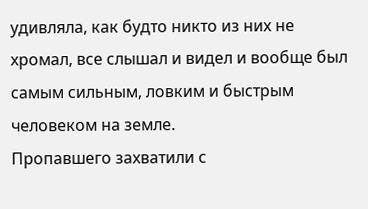удивляла, как будто никто из них не хромал, все слышал и видел и вообще был самым сильным, ловким и быстрым человеком на земле.
Пропавшего захватили с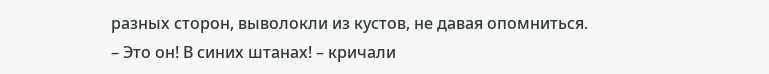разных сторон, выволокли из кустов, не давая опомниться.
– Это он! В синих штанах! – кричали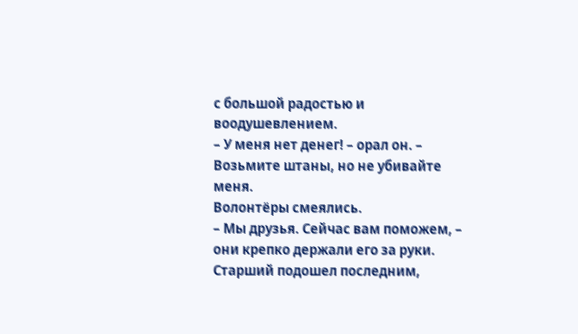с большой радостью и воодушевлением.
– У меня нет денег! – орал он. – Возьмите штаны, но не убивайте меня.
Волонтёры смеялись.
– Мы друзья. Сейчас вам поможем, – они крепко держали его за руки.
Старший подошел последним,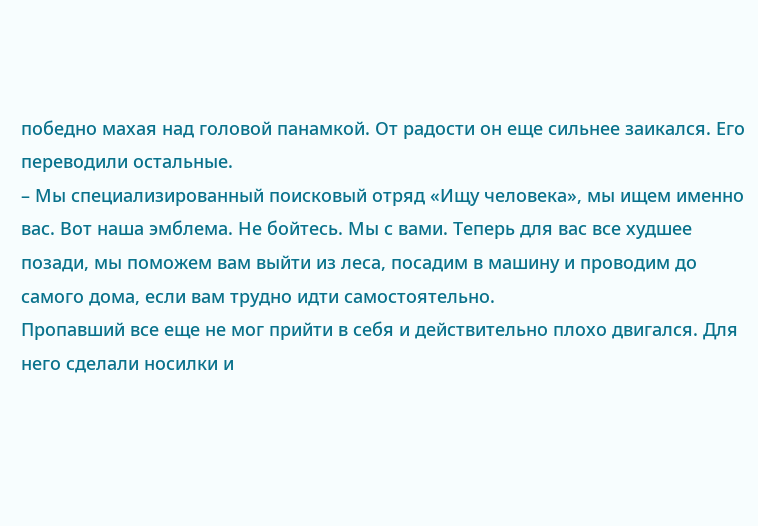победно махая над головой панамкой. От радости он еще сильнее заикался. Его переводили остальные.
– Мы специализированный поисковый отряд «Ищу человека», мы ищем именно вас. Вот наша эмблема. Не бойтесь. Мы с вами. Теперь для вас все худшее позади, мы поможем вам выйти из леса, посадим в машину и проводим до самого дома, если вам трудно идти самостоятельно.
Пропавший все еще не мог прийти в себя и действительно плохо двигался. Для него сделали носилки и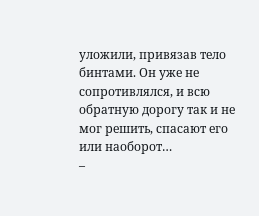уложили, привязав тело бинтами. Он уже не сопротивлялся, и всю обратную дорогу так и не мог решить, спасают его или наоборот…
–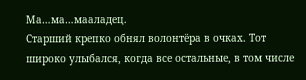Ма…ма…мааладец.
Старший крепко обнял волонтёра в очках. Тот широко улыбался, когда все остальные, в том числе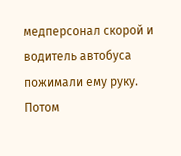медперсонал скорой и водитель автобуса пожимали ему руку. Потом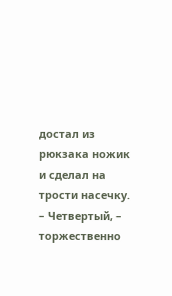достал из рюкзака ножик и сделал на трости насечку.
– Четвертый, – торжественно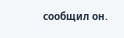сообщил он.